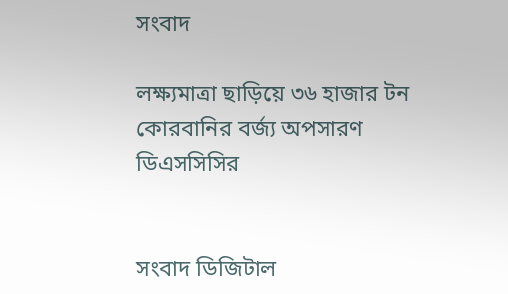সংবাদ

লক্ষ্যমাত্রা ছাড়িয়ে ৩৬ হাজার টন কোরবানির বর্জ্য অপসারণ ডিএসসিসির


সংবাদ ডিজিটাল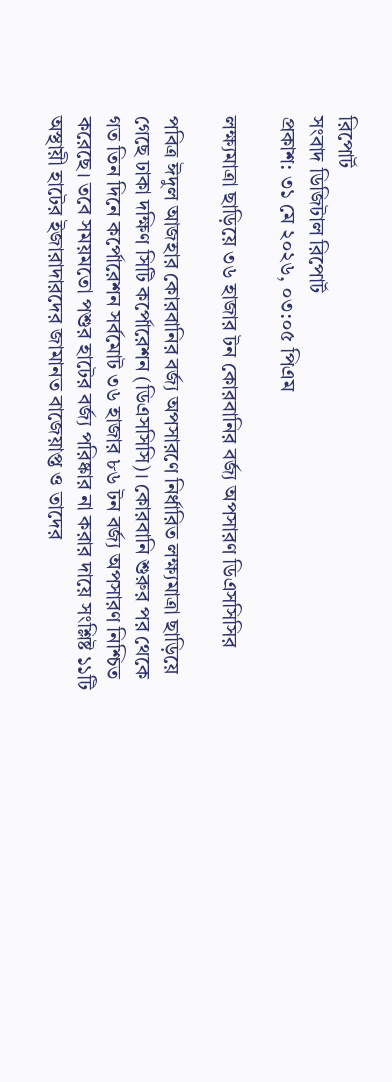রিপোর্ট
সংবাদ ডিজিটাল রিপোর্ট
প্রকাশ: ৩১ মে ২০২৬, ০৩:০৫ পিএম

লক্ষ্যমাত্রা ছাড়িয়ে ৩৬ হাজার টন কোরবানির বর্জ্য অপসারণ ডিএসসিসির

পবিত্র ঈদুল আজহার কোরবানির বর্জ্য অপসারণে নির্ধারিত লক্ষ্যমাত্রা ছাড়িয়ে গেছে ঢাকা দক্ষিণ সিটি কর্পোরেশন (ডিএসসিসি)। কোরবানি শুরুর পর থেকে গত তিন দিনে কর্পোরেশন সর্বমোট ৩৬ হাজার ৮৬ টন বর্জ্য অপসারণ নিশ্চিত করেছে। তবে সময়মতো পশুর হাটের বর্জ্য পরিষ্কার না করার দায়ে সংশ্লিষ্ট ১১টি অস্থায়ী হাটের ইজারাদারদের জামানত বাজেয়াপ্ত ও তাদের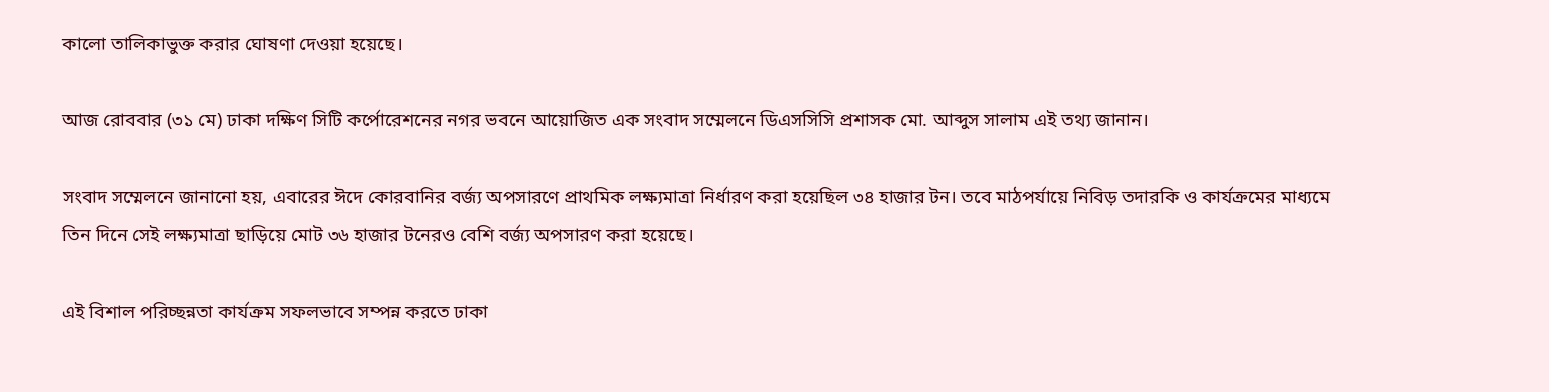কালো তালিকাভুক্ত করার ঘোষণা দেওয়া হয়েছে।

আজ রোববার (৩১ মে) ঢাকা দক্ষিণ সিটি কর্পোরেশনের নগর ভবনে আয়োজিত এক সংবাদ সম্মেলনে ডিএসসিসি প্রশাসক মো. আব্দুস সালাম এই তথ্য জানান।

সংবাদ সম্মেলনে জানানো হয়, এবারের ঈদে কোরবানির বর্জ্য অপসারণে প্রাথমিক লক্ষ্যমাত্রা নির্ধারণ করা হয়েছিল ৩৪ হাজার টন। তবে মাঠপর্যায়ে নিবিড় তদারকি ও কার্যক্রমের মাধ্যমে তিন দিনে সেই লক্ষ্যমাত্রা ছাড়িয়ে মোট ৩৬ হাজার টনেরও বেশি বর্জ্য অপসারণ করা হয়েছে।

এই বিশাল পরিচ্ছন্নতা কার্যক্রম সফলভাবে সম্পন্ন করতে ঢাকা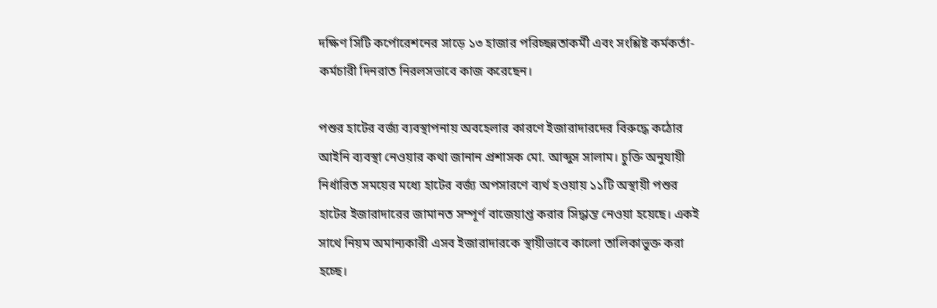দক্ষিণ সিটি কর্পোরেশনের সাড়ে ১৩ হাজার পরিচ্ছন্নতাকর্মী এবং সংশ্লিষ্ট কর্মকর্তা-কর্মচারী দিনরাত নিরলসভাবে কাজ করেছেন।

পশুর হাটের বর্জ্য ব্যবস্থাপনায় অবহেলার কারণে ইজারাদারদের বিরুদ্ধে কঠোর আইনি ব্যবস্থা নেওয়ার কথা জানান প্রশাসক মো. আব্দুস সালাম। চুক্তি অনুযায়ী নির্ধারিত সময়ের মধ্যে হাটের বর্জ্য অপসারণে ব্যর্থ হওয়ায় ১১টি অস্থায়ী পশুর হাটের ইজারাদারের জামানত সম্পূর্ণ বাজেয়াপ্ত করার সিদ্ধান্ত নেওয়া হয়েছে। একই সাথে নিয়ম অমান্যকারী এসব ইজারাদারকে স্থায়ীভাবে কালো তালিকাভুক্ত করা হচ্ছে।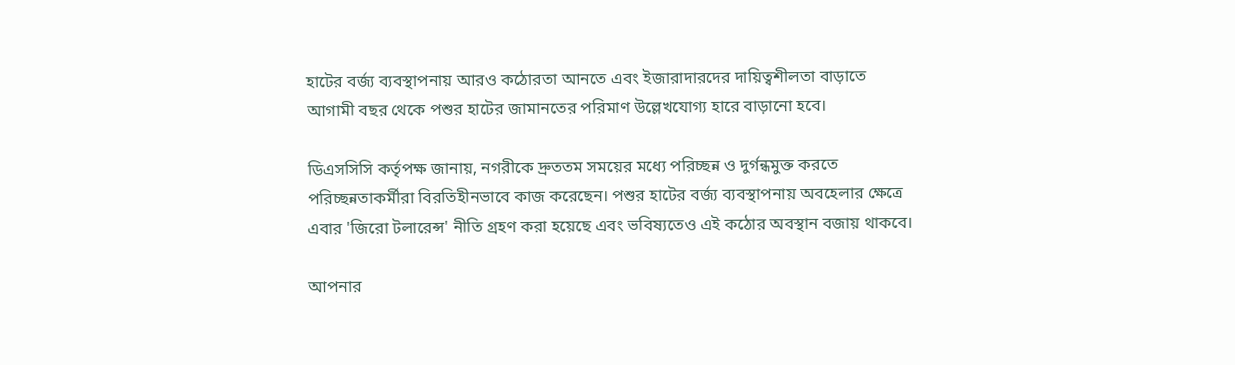হাটের বর্জ্য ব্যবস্থাপনায় আরও কঠোরতা আনতে এবং ইজারাদারদের দায়িত্বশীলতা বাড়াতে আগামী বছর থেকে পশুর হাটের জামানতের পরিমাণ উল্লেখযোগ্য হারে বাড়ানো হবে।

ডিএসসিসি কর্তৃপক্ষ জানায়, নগরীকে দ্রুততম সময়ের মধ্যে পরিচ্ছন্ন ও দুর্গন্ধমুক্ত করতে পরিচ্ছন্নতাকর্মীরা বিরতিহীনভাবে কাজ করেছেন। পশুর হাটের বর্জ্য ব্যবস্থাপনায় অবহেলার ক্ষেত্রে এবার 'জিরো টলারেন্স' নীতি গ্রহণ করা হয়েছে এবং ভবিষ্যতেও এই কঠোর অবস্থান বজায় থাকবে।

আপনার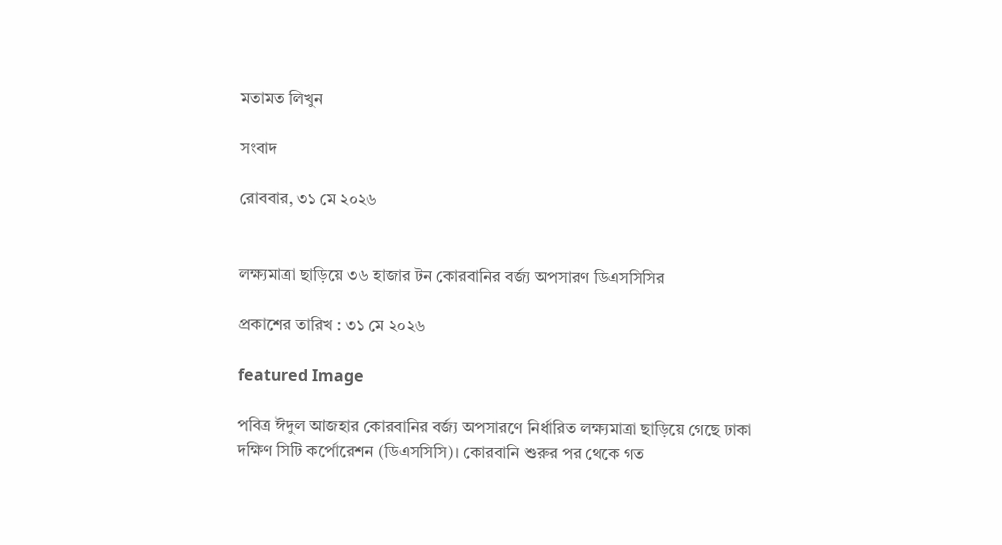মতামত লিখুন

সংবাদ

রোববার, ৩১ মে ২০২৬


লক্ষ্যমাত্রা ছাড়িয়ে ৩৬ হাজার টন কোরবানির বর্জ্য অপসারণ ডিএসসিসির

প্রকাশের তারিখ : ৩১ মে ২০২৬

featured Image

পবিত্র ঈদুল আজহার কোরবানির বর্জ্য অপসারণে নির্ধারিত লক্ষ্যমাত্রা ছাড়িয়ে গেছে ঢাকা দক্ষিণ সিটি কর্পোরেশন (ডিএসসিসি)। কোরবানি শুরুর পর থেকে গত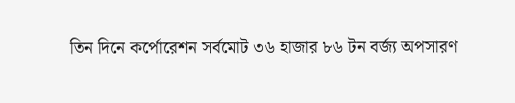তিন দিনে কর্পোরেশন সর্বমোট ৩৬ হাজার ৮৬ টন বর্জ্য অপসারণ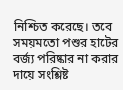নিশ্চিত করেছে। তবে সময়মতো পশুর হাটের বর্জ্য পরিষ্কার না করার দায়ে সংশ্লিষ্ট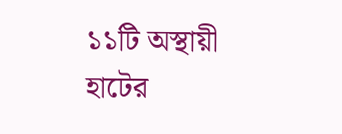১১টি অস্থায়ী হাটের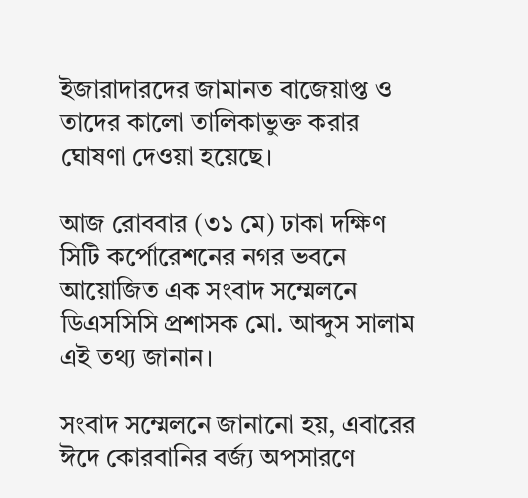ইজারাদারদের জামানত বাজেয়াপ্ত ও তাদের কালো তালিকাভুক্ত করার ঘোষণা দেওয়া হয়েছে।

আজ রোববার (৩১ মে) ঢাকা দক্ষিণ সিটি কর্পোরেশনের নগর ভবনে আয়োজিত এক সংবাদ সম্মেলনে ডিএসসিসি প্রশাসক মো. আব্দুস সালাম এই তথ্য জানান।

সংবাদ সম্মেলনে জানানো হয়, এবারের ঈদে কোরবানির বর্জ্য অপসারণে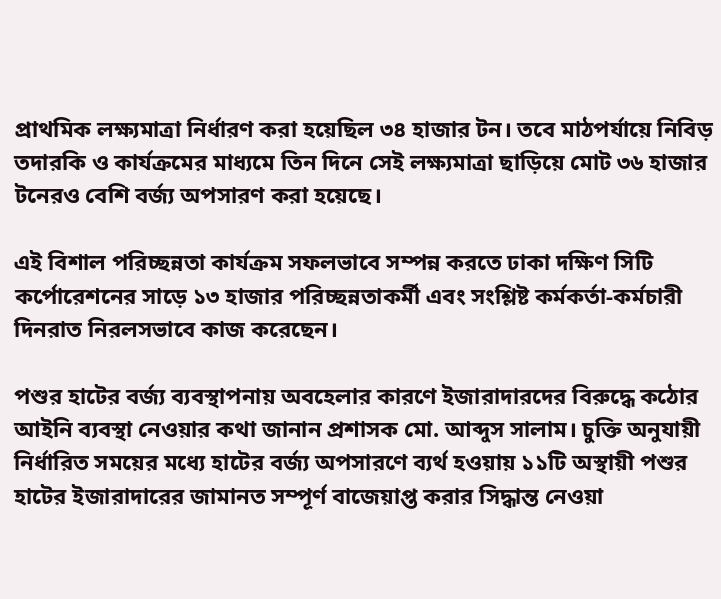প্রাথমিক লক্ষ্যমাত্রা নির্ধারণ করা হয়েছিল ৩৪ হাজার টন। তবে মাঠপর্যায়ে নিবিড় তদারকি ও কার্যক্রমের মাধ্যমে তিন দিনে সেই লক্ষ্যমাত্রা ছাড়িয়ে মোট ৩৬ হাজার টনেরও বেশি বর্জ্য অপসারণ করা হয়েছে।

এই বিশাল পরিচ্ছন্নতা কার্যক্রম সফলভাবে সম্পন্ন করতে ঢাকা দক্ষিণ সিটি কর্পোরেশনের সাড়ে ১৩ হাজার পরিচ্ছন্নতাকর্মী এবং সংশ্লিষ্ট কর্মকর্তা-কর্মচারী দিনরাত নিরলসভাবে কাজ করেছেন।

পশুর হাটের বর্জ্য ব্যবস্থাপনায় অবহেলার কারণে ইজারাদারদের বিরুদ্ধে কঠোর আইনি ব্যবস্থা নেওয়ার কথা জানান প্রশাসক মো. আব্দুস সালাম। চুক্তি অনুযায়ী নির্ধারিত সময়ের মধ্যে হাটের বর্জ্য অপসারণে ব্যর্থ হওয়ায় ১১টি অস্থায়ী পশুর হাটের ইজারাদারের জামানত সম্পূর্ণ বাজেয়াপ্ত করার সিদ্ধান্ত নেওয়া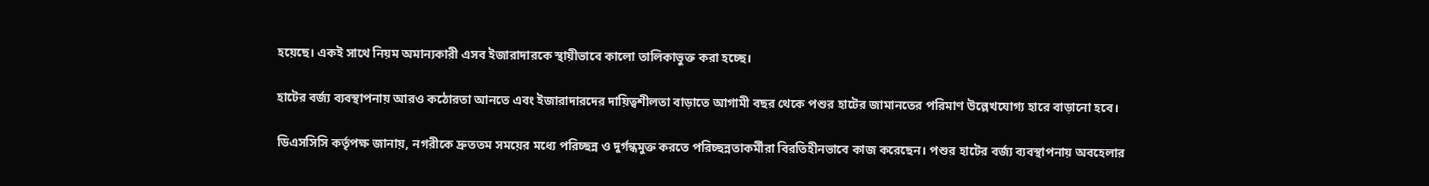হয়েছে। একই সাথে নিয়ম অমান্যকারী এসব ইজারাদারকে স্থায়ীভাবে কালো তালিকাভুক্ত করা হচ্ছে।

হাটের বর্জ্য ব্যবস্থাপনায় আরও কঠোরতা আনতে এবং ইজারাদারদের দায়িত্বশীলতা বাড়াতে আগামী বছর থেকে পশুর হাটের জামানতের পরিমাণ উল্লেখযোগ্য হারে বাড়ানো হবে।

ডিএসসিসি কর্তৃপক্ষ জানায়, নগরীকে দ্রুততম সময়ের মধ্যে পরিচ্ছন্ন ও দুর্গন্ধমুক্ত করতে পরিচ্ছন্নতাকর্মীরা বিরতিহীনভাবে কাজ করেছেন। পশুর হাটের বর্জ্য ব্যবস্থাপনায় অবহেলার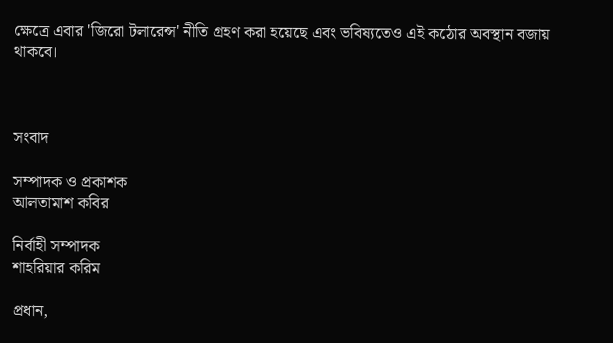ক্ষেত্রে এবার 'জিরো টলারেন্স' নীতি গ্রহণ করা হয়েছে এবং ভবিষ্যতেও এই কঠোর অবস্থান বজায় থাকবে।



সংবাদ

সম্পাদক ও প্রকাশক
আলতামাশ কবির

নির্বাহী সম্পাদক
শাহরিয়ার করিম

প্রধান,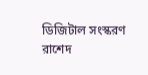ডিজিটাল সংস্করণ
রাশেদ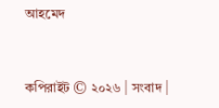আহমেদ


কপিরাইট © ২০২৬ | সংবাদ |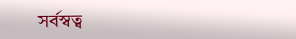সর্বস্বত্ব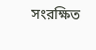সংরক্ষিত